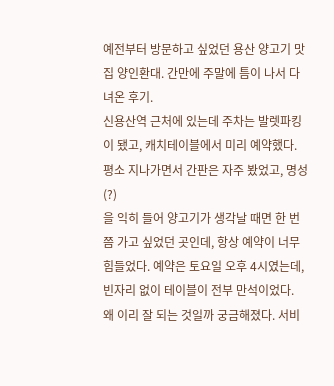예전부터 방문하고 싶었던 용산 양고기 맛집 양인환대. 간만에 주말에 틈이 나서 다녀온 후기.
신용산역 근처에 있는데 주차는 발렛파킹이 됐고, 캐치테이블에서 미리 예약했다. 평소 지나가면서 간판은 자주 봤었고, 명성(?)
을 익히 들어 양고기가 생각날 때면 한 번쯤 가고 싶었던 곳인데, 항상 예약이 너무 힘들었다. 예약은 토요일 오후 4시였는데, 빈자리 없이 테이블이 전부 만석이었다.
왜 이리 잘 되는 것일까 궁금해졌다. 서비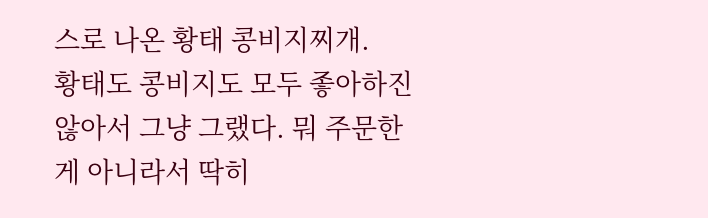스로 나온 황태 콩비지찌개.
황태도 콩비지도 모두 좋아하진 않아서 그냥 그랬다. 뭐 주문한 게 아니라서 딱히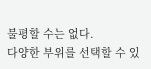불평할 수는 없다.
다양한 부위를 선택할 수 있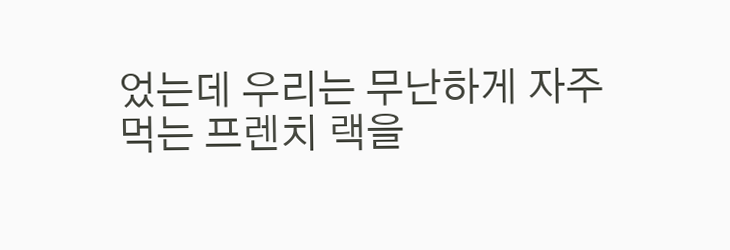었는데 우리는 무난하게 자주 먹는 프렌치 랙을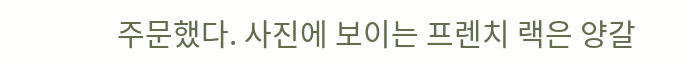주문했다. 사진에 보이는 프렌치 랙은 양갈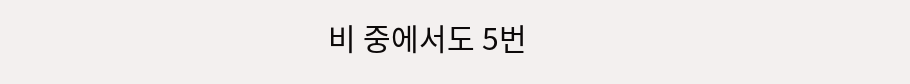비 중에서도 5번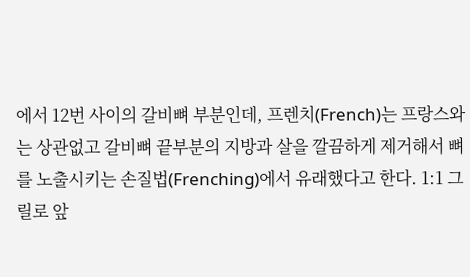에서 12번 사이의 갈비뼈 부분인데, 프렌치(French)는 프랑스와는 상관없고 갈비뼈 끝부분의 지방과 살을 깔끔하게 제거해서 뼈를 노출시키는 손질법(Frenching)에서 유래했다고 한다. 1:1 그릴로 앞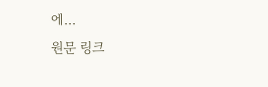에...
원문 링크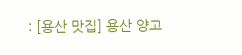: [용산 맛집] 용산 양고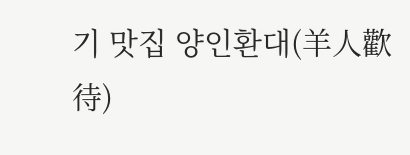기 맛집 양인환대(羊人歡待)